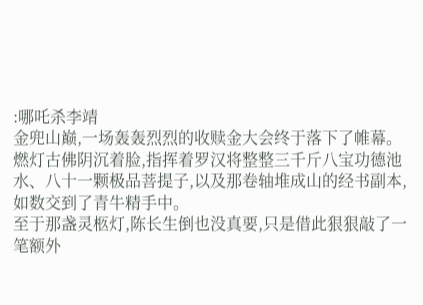:哪吒杀李靖
金兜山巅,一场轰轰烈烈的收赎金大会终于落下了帷幕。
燃灯古佛阴沉着脸,指挥着罗汉将整整三千斤八宝功德池水、八十一颗极品菩提子,以及那卷轴堆成山的经书副本,如数交到了青牛精手中。
至于那盏灵柩灯,陈长生倒也没真要,只是借此狠狠敲了一笔额外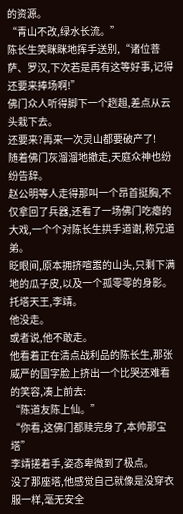的资源。
“青山不改,绿水长流。”
陈长生笑眯眯地挥手送别,“诸位菩萨、罗汉,下次若是再有这等好事,记得还要来捧场啊!”
佛门众人听得脚下一个趔趄,差点从云头栽下去。
还要来?再来一次灵山都要破产了!
随着佛门灰溜溜地撤走,天庭众神也纷纷告辞。
赵公明等人走得那叫一个昂首挺胸,不仅拿回了兵器,还看了一场佛门吃瘪的大戏,一个个对陈长生拱手道谢,称兄道弟。
眨眼间,原本拥挤喧嚣的山头,只剩下满地的瓜子皮,以及一个孤零零的身影。
托塔天王,李靖。
他没走。
或者说,他不敢走。
他看着正在清点战利品的陈长生,那张威严的国字脸上挤出一个比哭还难看的笑容,凑上前去:
“陈道友陈上仙。”
“你看,这佛门都赎完身了,本帅那宝塔”
李靖搓着手,姿态卑微到了极点。
没了那座塔,他感觉自己就像是没穿衣服一样,毫无安全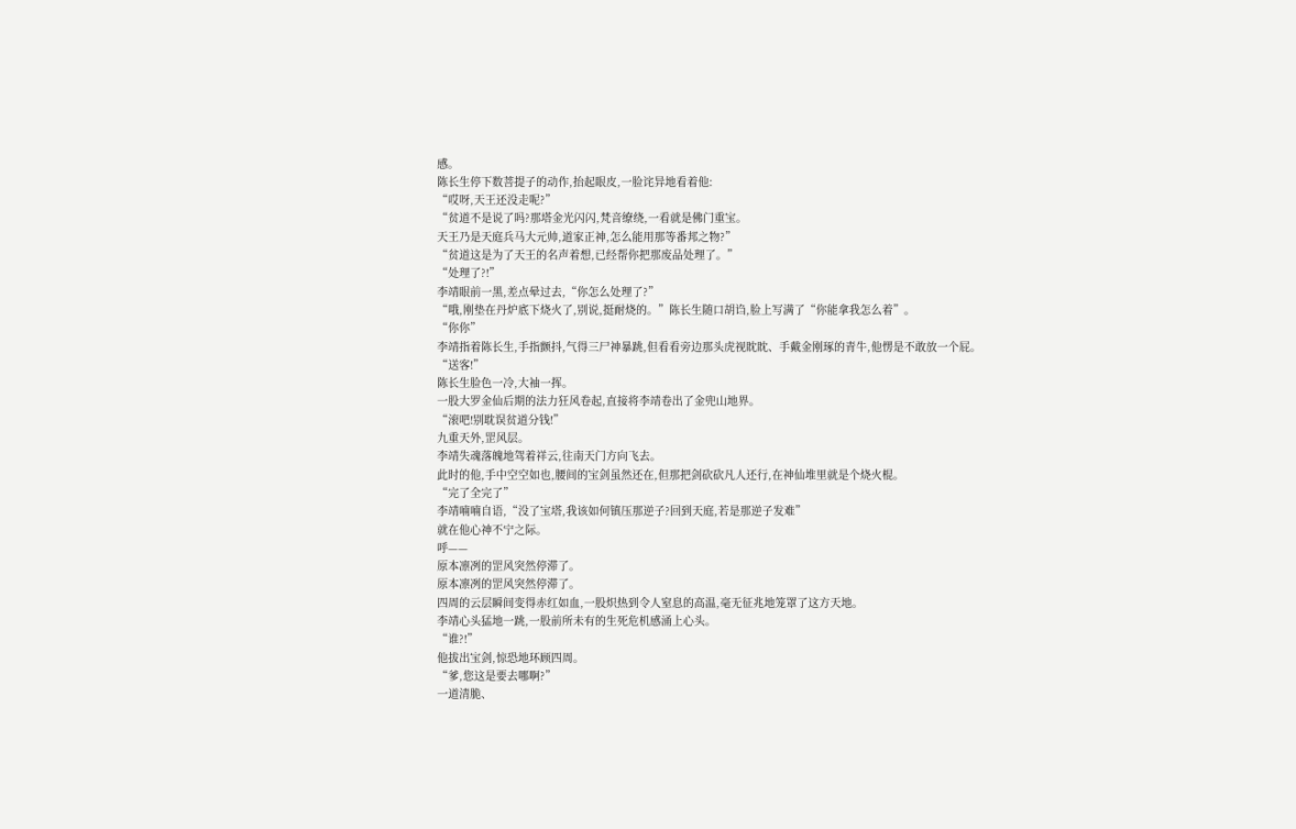感。
陈长生停下数菩提子的动作,抬起眼皮,一脸诧异地看着他:
“哎呀,天王还没走呢?”
“贫道不是说了吗?那塔金光闪闪,梵音缭绕,一看就是佛门重宝。
天王乃是天庭兵马大元帅,道家正神,怎么能用那等番邦之物?”
“贫道这是为了天王的名声着想,已经帮你把那废品处理了。”
“处理了?!”
李靖眼前一黑,差点晕过去,“你怎么处理了?”
“哦,刚垫在丹炉底下烧火了,别说,挺耐烧的。”陈长生随口胡诌,脸上写满了“你能拿我怎么着”。
“你你”
李靖指着陈长生,手指颤抖,气得三尸神暴跳,但看看旁边那头虎视眈眈、手戴金刚琢的青牛,他愣是不敢放一个屁。
“送客!”
陈长生脸色一冷,大袖一挥。
一股大罗金仙后期的法力狂风卷起,直接将李靖卷出了金兜山地界。
“滚吧!别耽误贫道分钱!”
九重天外,罡风层。
李靖失魂落魄地驾着祥云,往南天门方向飞去。
此时的他,手中空空如也,腰间的宝剑虽然还在,但那把剑砍砍凡人还行,在神仙堆里就是个烧火棍。
“完了全完了”
李靖喃喃自语,“没了宝塔,我该如何镇压那逆子?回到天庭,若是那逆子发难”
就在他心神不宁之际。
呼——
原本凛冽的罡风突然停滞了。
原本凛冽的罡风突然停滞了。
四周的云层瞬间变得赤红如血,一股炽热到令人窒息的高温,毫无征兆地笼罩了这方天地。
李靖心头猛地一跳,一股前所未有的生死危机感涌上心头。
“谁?!”
他拔出宝剑,惊恐地环顾四周。
“爹,您这是要去哪啊?”
一道清脆、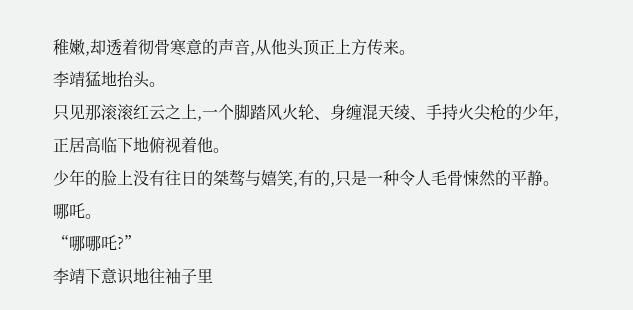稚嫩,却透着彻骨寒意的声音,从他头顶正上方传来。
李靖猛地抬头。
只见那滚滚红云之上,一个脚踏风火轮、身缠混天绫、手持火尖枪的少年,正居高临下地俯视着他。
少年的脸上没有往日的桀骜与嬉笑,有的,只是一种令人毛骨悚然的平静。
哪吒。
“哪哪吒?”
李靖下意识地往袖子里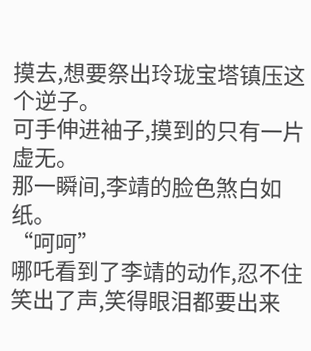摸去,想要祭出玲珑宝塔镇压这个逆子。
可手伸进袖子,摸到的只有一片虚无。
那一瞬间,李靖的脸色煞白如纸。
“呵呵”
哪吒看到了李靖的动作,忍不住笑出了声,笑得眼泪都要出来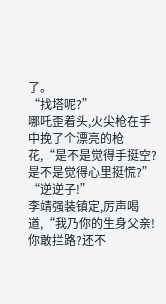了。
“找塔呢?”
哪吒歪着头,火尖枪在手中挽了个漂亮的枪花,“是不是觉得手挺空?是不是觉得心里挺慌?”
“逆逆子!”
李靖强装镇定,厉声喝道,“我乃你的生身父亲!你敢拦路?还不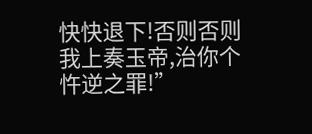快快退下!否则否则我上奏玉帝,治你个忤逆之罪!”